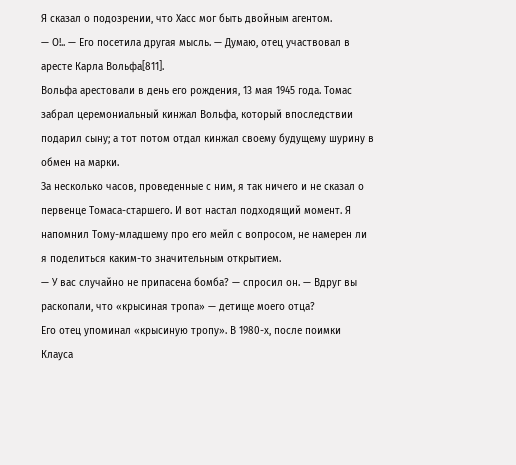Я сказал о подозрении, что Хасс мог быть двойным агентом.
— О!.. — Его посетила другая мысль. — Думаю, отец участвовал в аресте Карла Вольфа[811].
Вольфа арестовали в день его рождения, 13 мая 1945 года. Томас забрал церемониальный кинжал Вольфа, который впоследствии подарил сыну; а тот потом отдал кинжал своему будущему шурину в обмен на марки.
За несколько часов, проведенные с ним, я так ничего и не сказал о первенце Томаса-старшего. И вот настал подходящий момент. Я напомнил Тому-младшему про его мейл с вопросом, не намерен ли я поделиться каким-то значительным открытием.
— У вас случайно не припасена бомба? — спросил он. — Вдруг вы раскопали, что «крысиная тропа» — детище моего отца?
Его отец упоминал «крысиную тропу». В 1980-х, после поимки Клауса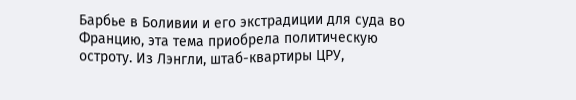Барбье в Боливии и его экстрадиции для суда во Францию, эта тема приобрела политическую остроту. Из Лэнгли, штаб-квартиры ЦРУ,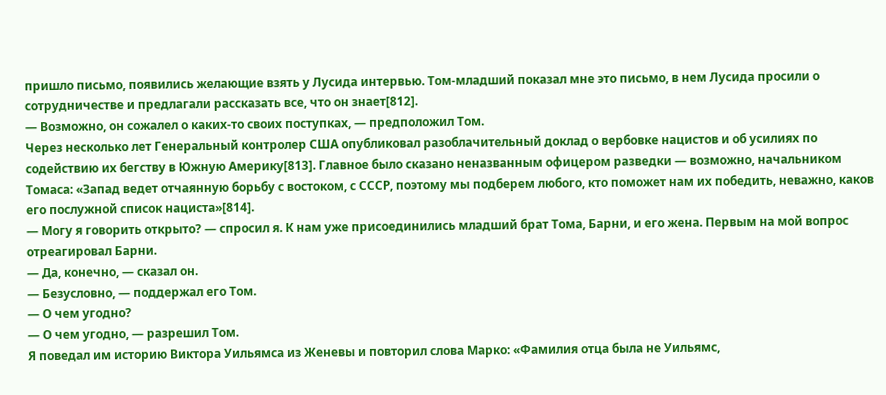пришло письмо, появились желающие взять у Лусида интервью. Том-младший показал мне это письмо, в нем Лусида просили о сотрудничестве и предлагали рассказать все, что он знает[812].
— Возможно, он сожалел о каких-то своих поступках, — предположил Том.
Через несколько лет Генеральный контролер США опубликовал разоблачительный доклад о вербовке нацистов и об усилиях по содействию их бегству в Южную Америку[813]. Главное было сказано неназванным офицером разведки — возможно, начальником Томаса: «Запад ведет отчаянную борьбу с востоком, с СССР, поэтому мы подберем любого, кто поможет нам их победить, неважно, каков его послужной список нациста»[814].
— Могу я говорить открыто? — спросил я. К нам уже присоединились младший брат Тома, Барни, и его жена. Первым на мой вопрос отреагировал Барни.
— Да, конечно, — сказал он.
— Безусловно, — поддержал его Том.
— О чем угодно?
— О чем угодно, — разрешил Том.
Я поведал им историю Виктора Уильямса из Женевы и повторил слова Марко: «Фамилия отца была не Уильямс,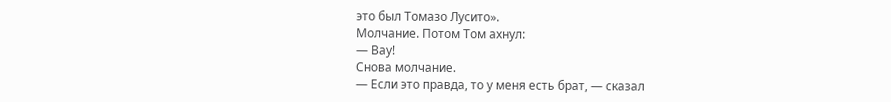это был Томазо Лусито».
Молчание. Потом Том ахнул:
— Вау!
Снова молчание.
— Если это правда, то у меня есть брат, — сказал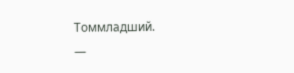Томмладший.
—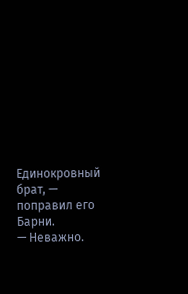Единокровный брат, — поправил его Барни.
— Неважно.